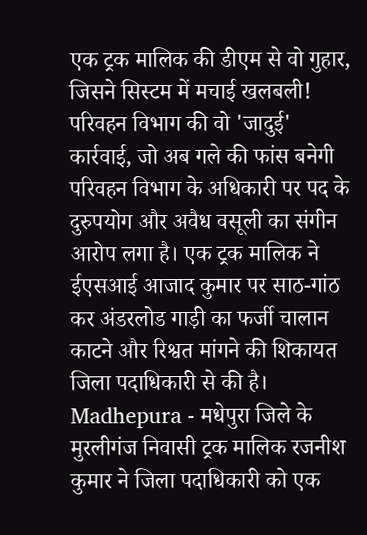एक ट्रक मालिक की डीएम से वो गुहार, जिसने सिस्टम में मचाई खलबली! परिवहन विभाग की वो 'जादुई' कार्रवाई, जो अब गले की फांस बनेगी
परिवहन विभाग के अधिकारी पर पद के दुरुपयोग और अवैध वसूली का संगीन आरोप लगा है। एक ट्रक मालिक ने ईएसआई आजाद कुमार पर साठ-गांठ कर अंडरलोड गाड़ी का फर्जी चालान काटने और रिश्वत मांगने की शिकायत जिला पदाधिकारी से की है।
Madhepura - मधेपुरा जिले के मुरलीगंज निवासी ट्रक मालिक रजनीश कुमार ने जिला पदाधिकारी को एक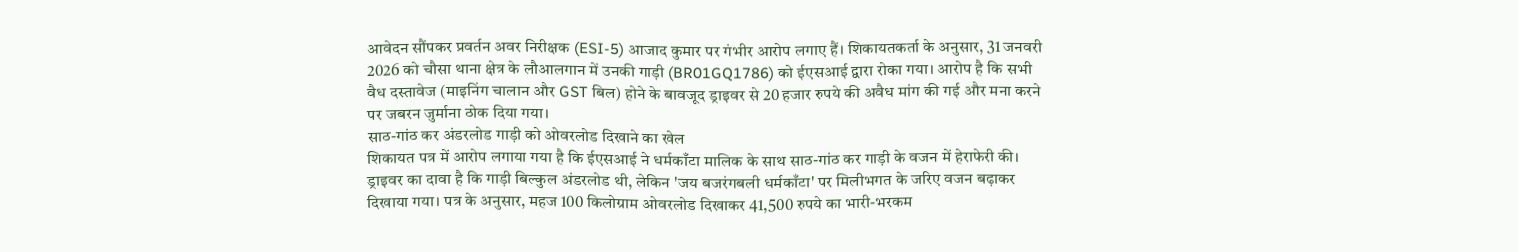आवेदन सौंपकर प्रवर्तन अवर निरीक्षक (ESI-5) आजाद कुमार पर गंभीर आरोप लगाए हैं। शिकायतकर्ता के अनुसार, 31 जनवरी 2026 को चौसा थाना क्षेत्र के लौआलगान में उनकी गाड़ी (BR01GQ1786) को ईएसआई द्वारा रोका गया। आरोप है कि सभी वैध दस्तावेज (माइनिंग चालान और GST बिल) होने के बावजूद ड्राइवर से 20 हजार रुपये की अवैध मांग की गई और मना करने पर जबरन जुर्माना ठोक दिया गया।
साठ-गांठ कर अंडरलोड गाड़ी को ओवरलोड दिखाने का खेल
शिकायत पत्र में आरोप लगाया गया है कि ईएसआई ने धर्मकाँटा मालिक के साथ साठ-गांठ कर गाड़ी के वजन में हेराफेरी की। ड्राइवर का दावा है कि गाड़ी बिल्कुल अंडरलोड थी, लेकिन 'जय बजरंगबली धर्मकाँटा' पर मिलीभगत के जरिए वजन बढ़ाकर दिखाया गया। पत्र के अनुसार, महज 100 किलोग्राम ओवरलोड दिखाकर 41,500 रुपये का भारी-भरकम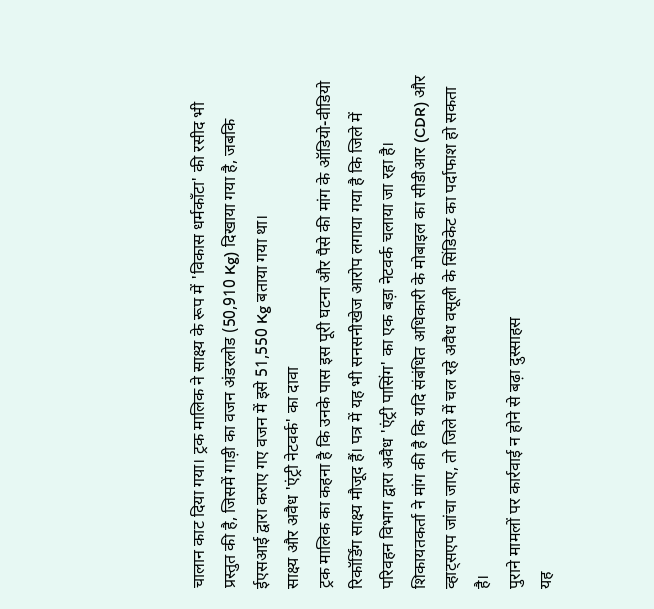चालान काट दिया गया। ट्रक मालिक ने साक्ष्य के रूप में 'विकास धर्मकाँटा' की रसीद भी प्रस्तुत की है, जिसमें गाड़ी का वजन अंडरलोड (50,910 Kg) दिखाया गया है, जबकि ईएसआई द्वारा कराए गए वजन में इसे 51,550 Kg बताया गया था।
साक्ष्य और अवैध 'एंट्री नेटवर्क' का दावा
ट्रक मालिक का कहना है कि उनके पास इस पूरी घटना और पैसे की मांग के ऑडियो-वीडियो रिकॉर्डिंग साक्ष्य मौजूद हैं। पत्र में यह भी सनसनीखेज आरोप लगाया गया है कि जिले में परिवहन विभाग द्वारा अवैध 'एंट्री पासिंग' का एक बड़ा नेटवर्क चलाया जा रहा है। शिकायतकर्ता ने मांग की है कि यदि संबंधित अधिकारी के मोबाइल का सीडीआर (CDR) और व्हाट्सएप जांचा जाए, तो जिले में चल रहे अवैध वसूली के सिंडिकेट का पर्दाफाश हो सकता है।
पुराने मामलों पर कार्रवाई न होने से बढ़ा दुस्साहस
यह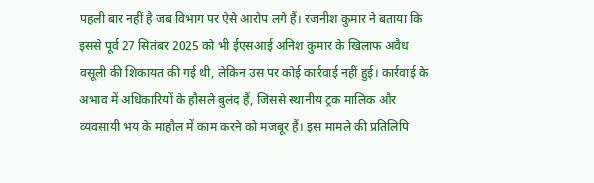पहली बार नहीं है जब विभाग पर ऐसे आरोप लगे हैं। रजनीश कुमार ने बताया कि इससे पूर्व 27 सितंबर 2025 को भी ईएसआई अनिश कुमार के खिलाफ अवैध वसूली की शिकायत की गई थी, लेकिन उस पर कोई कार्रवाई नहीं हुई। कार्रवाई के अभाव में अधिकारियों के हौसले बुलंद हैं, जिससे स्थानीय ट्रक मालिक और व्यवसायी भय के माहौल में काम करने को मजबूर हैं। इस मामले की प्रतिलिपि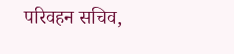परिवहन सचिव,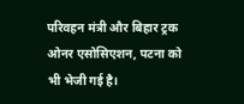परिवहन मंत्री और बिहार ट्रक ओनर एसोसिएशन, पटना को भी भेजी गई है।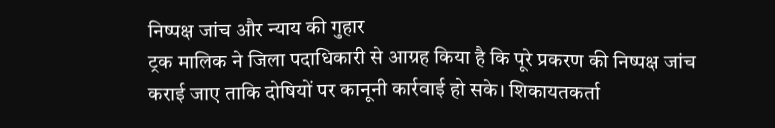निष्पक्ष जांच और न्याय की गुहार
ट्रक मालिक ने जिला पदाधिकारी से आग्रह किया है कि पूरे प्रकरण की निष्पक्ष जांच कराई जाए ताकि दोषियों पर कानूनी कार्रवाई हो सके। शिकायतकर्ता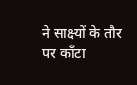ने साक्ष्यों के तौर पर काँटा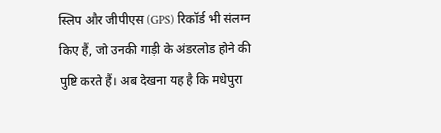स्लिप और जीपीएस (GPS) रिकॉर्ड भी संलग्न किए हैं, जो उनकी गाड़ी के अंडरलोड होने की पुष्टि करते हैं। अब देखना यह है कि मधेपुरा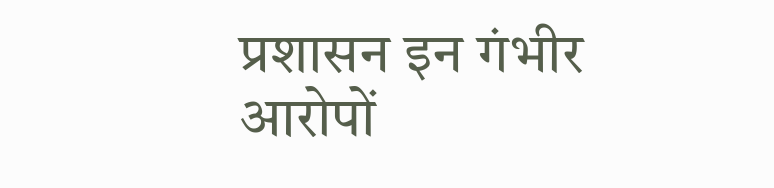प्रशासन इन गंभीर आरोपों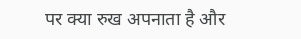पर क्या रुख अपनाता है और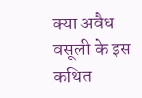क्या अवैध वसूली के इस कथित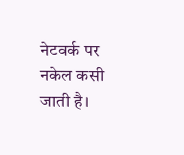नेटवर्क पर नकेल कसी जाती है।